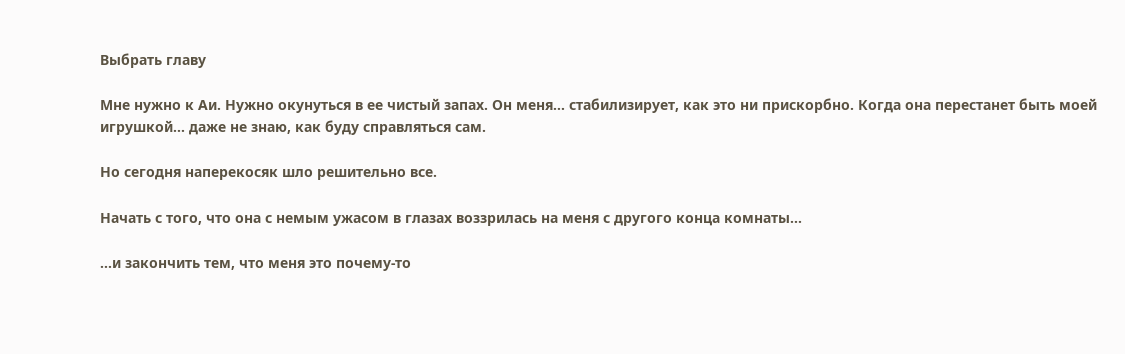Выбрать главу

Мне нужно к Аи. Нужно окунуться в ее чистый запах. Он меня… стабилизирует, как это ни прискорбно. Когда она перестанет быть моей игрушкой... даже не знаю, как буду справляться сам.

Но сегодня наперекосяк шло решительно все.

Начать с того, что она с немым ужасом в глазах воззрилась на меня с другого конца комнаты...

...и закончить тем, что меня это почему-то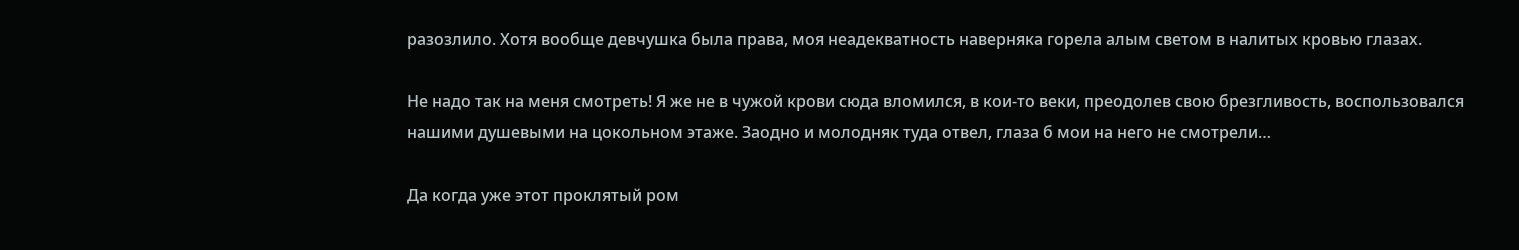разозлило. Хотя вообще девчушка была права, моя неадекватность наверняка горела алым светом в налитых кровью глазах.

Не надо так на меня смотреть! Я же не в чужой крови сюда вломился, в кои-то веки, преодолев свою брезгливость, воспользовался нашими душевыми на цокольном этаже. Заодно и молодняк туда отвел, глаза б мои на него не смотрели…

Да когда уже этот проклятый ром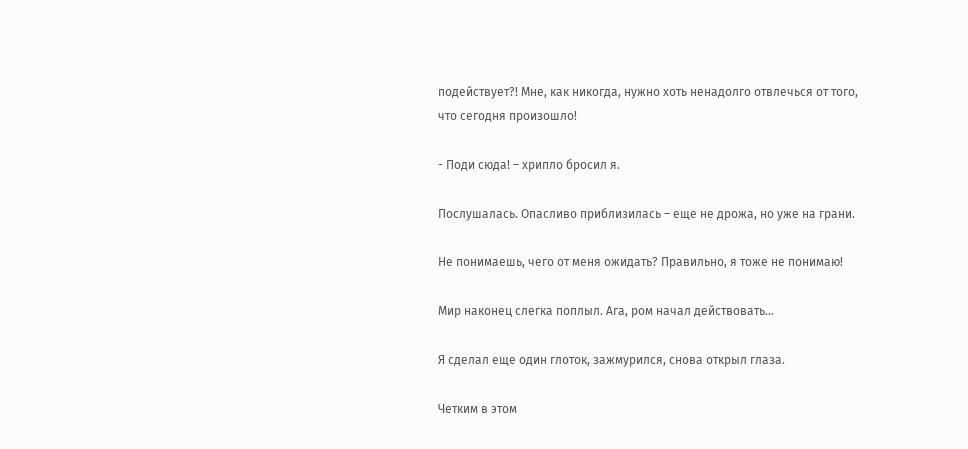подействует?! Мне, как никогда, нужно хоть ненадолго отвлечься от того, что сегодня произошло!

- Поди сюда! – хрипло бросил я.

Послушалась. Опасливо приблизилась – еще не дрожа, но уже на грани.

Не понимаешь, чего от меня ожидать? Правильно, я тоже не понимаю!

Мир наконец слегка поплыл. Ага, ром начал действовать…

Я сделал еще один глоток, зажмурился, снова открыл глаза.

Четким в этом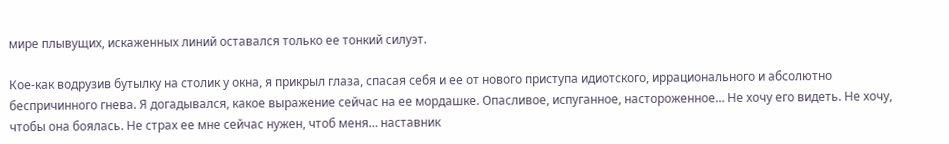мире плывущих, искаженных линий оставался только ее тонкий силуэт.

Кое-как водрузив бутылку на столик у окна, я прикрыл глаза, спасая себя и ее от нового приступа идиотского, иррационального и абсолютно беспричинного гнева. Я догадывался, какое выражение сейчас на ее мордашке. Опасливое, испуганное, настороженное… Не хочу его видеть. Не хочу, чтобы она боялась. Не страх ее мне сейчас нужен, чтоб меня… наставник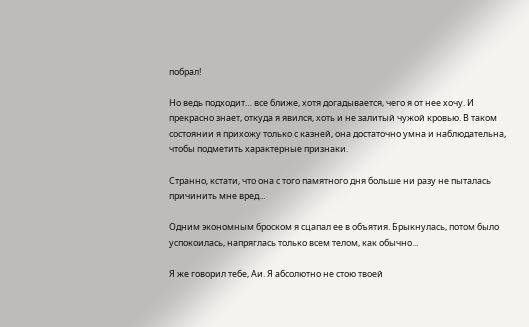побрал!

Но ведь подходит… все ближе, хотя догадывается, чего я от нее хочу. И прекрасно знает, откуда я явился, хоть и не залитый чужой кровью. В таком состоянии я прихожу только с казней, она достаточно умна и наблюдательна, чтобы подметить характерные признаки.

Странно, кстати, что она с того памятного дня больше ни разу не пыталась причинить мне вред...

Одним экономным броском я сцапал ее в объятия. Брыкнулась, потом было успокоилась, напряглась только всем телом, как обычно...

Я же говорил тебе, Аи. Я абсолютно не стою твоей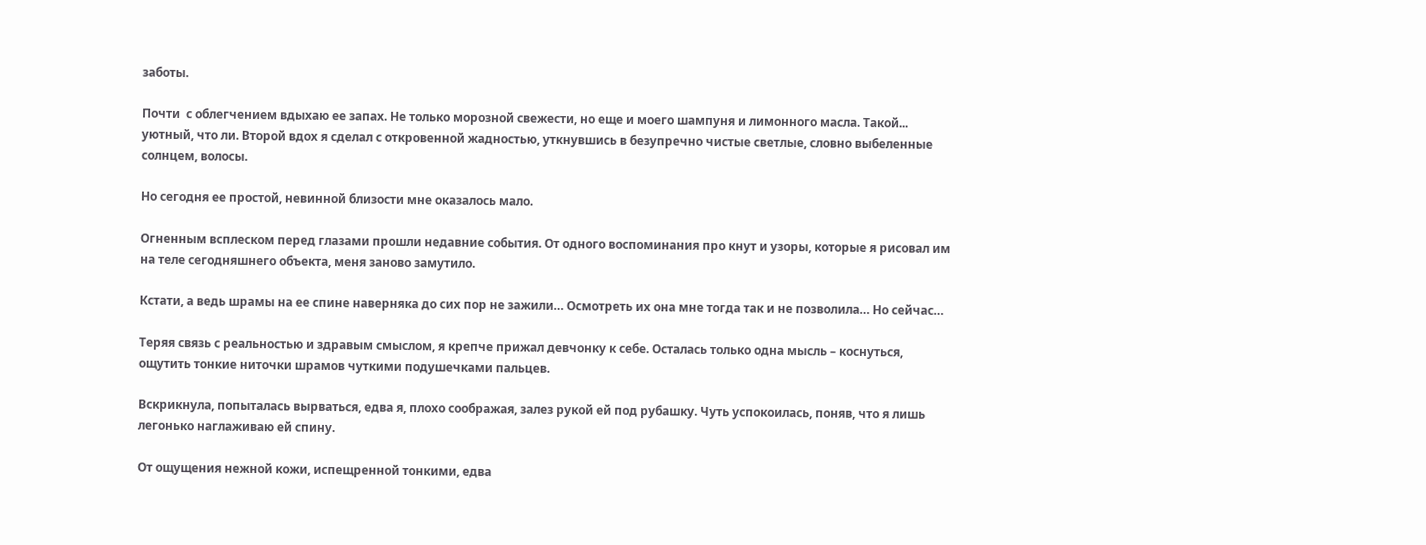заботы.

Почти  с облегчением вдыхаю ее запах. Не только морозной свежести, но еще и моего шампуня и лимонного масла. Такой... уютный, что ли. Второй вдох я сделал с откровенной жадностью, уткнувшись в безупречно чистые светлые, словно выбеленные солнцем, волосы.

Но сегодня ее простой, невинной близости мне оказалось мало.

Огненным всплеском перед глазами прошли недавние события. От одного воспоминания про кнут и узоры, которые я рисовал им на теле сегодняшнего объекта, меня заново замутило.

Кстати, а ведь шрамы на ее спине наверняка до сих пор не зажили… Осмотреть их она мне тогда так и не позволила… Но сейчас…

Теряя связь с реальностью и здравым смыслом, я крепче прижал девчонку к себе. Осталась только одна мысль – коснуться, ощутить тонкие ниточки шрамов чуткими подушечками пальцев.

Вскрикнула, попыталась вырваться, едва я, плохо соображая, залез рукой ей под рубашку. Чуть успокоилась, поняв, что я лишь легонько наглаживаю ей спину.

От ощущения нежной кожи, испещренной тонкими, едва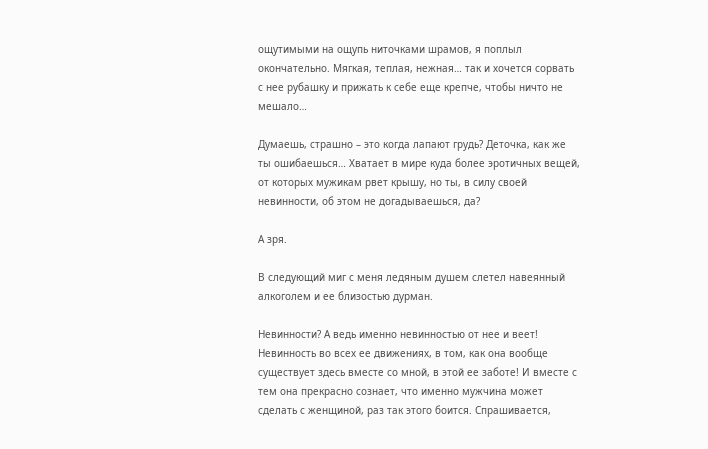ощутимыми на ощупь ниточками шрамов, я поплыл окончательно. Мягкая, теплая, нежная… так и хочется сорвать с нее рубашку и прижать к себе еще крепче, чтобы ничто не мешало…

Думаешь, страшно – это когда лапают грудь? Деточка, как же ты ошибаешься… Хватает в мире куда более эротичных вещей, от которых мужикам рвет крышу, но ты, в силу своей невинности, об этом не догадываешься, да?

А зря.

В следующий миг с меня ледяным душем слетел навеянный алкоголем и ее близостью дурман.

Невинности? А ведь именно невинностью от нее и веет! Невинность во всех ее движениях, в том, как она вообще существует здесь вместе со мной, в этой ее заботе! И вместе с тем она прекрасно сознает, что именно мужчина может сделать с женщиной, раз так этого боится. Спрашивается,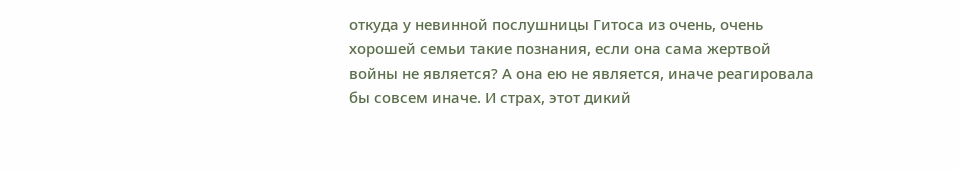откуда у невинной послушницы Гитоса из очень, очень хорошей семьи такие познания, если она сама жертвой войны не является? А она ею не является, иначе реагировала бы совсем иначе. И страх, этот дикий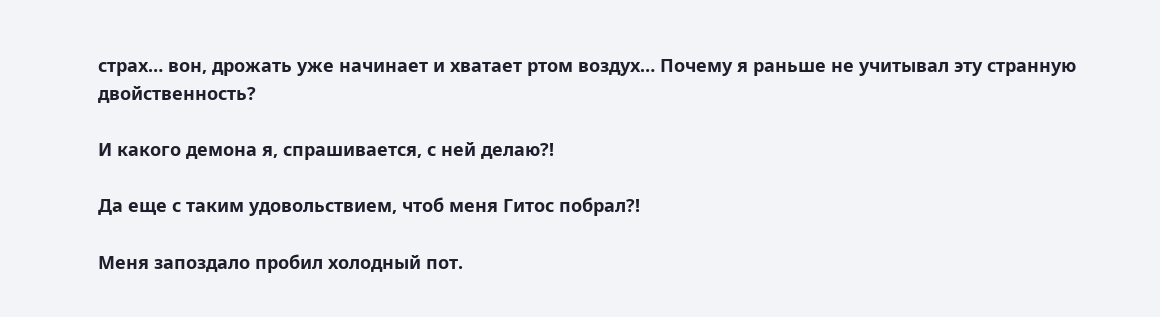страх… вон, дрожать уже начинает и хватает ртом воздух… Почему я раньше не учитывал эту странную двойственность?

И какого демона я, спрашивается, с ней делаю?!

Да еще с таким удовольствием, чтоб меня Гитос побрал?!

Меня запоздало пробил холодный пот.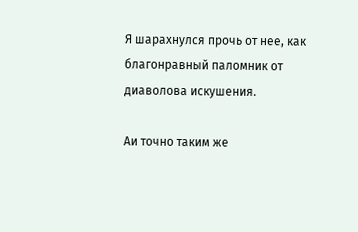Я шарахнулся прочь от нее, как благонравный паломник от диаволова искушения.

Аи точно таким же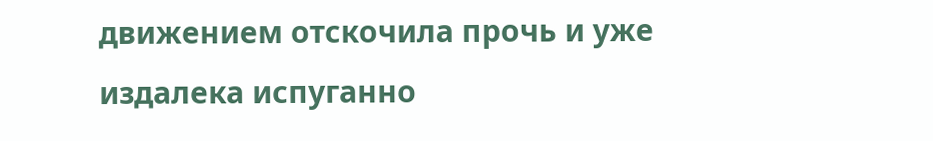движением отскочила прочь и уже издалека испуганно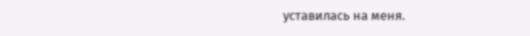уставилась на меня.